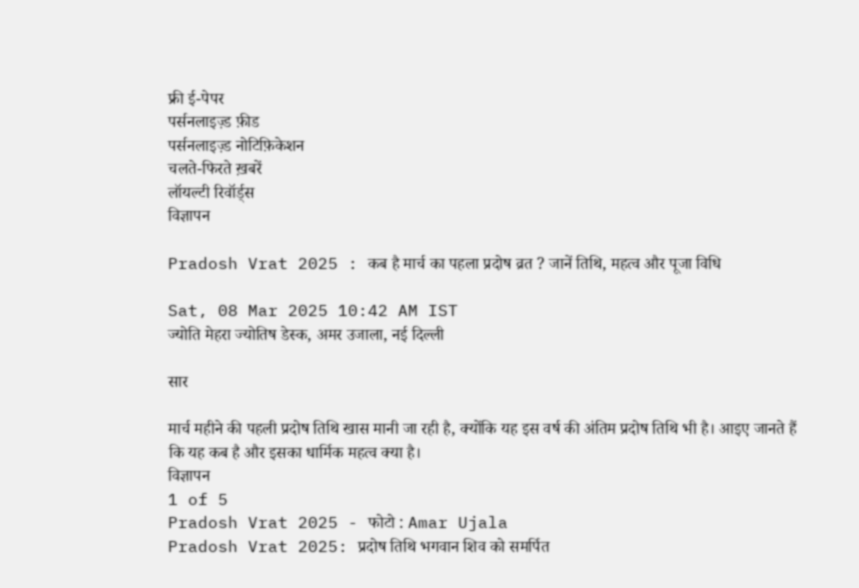फ्री ई-पेपर
पर्सनलाइज़्ड फ़ीड
पर्सनलाइज़्ड नोटिफ़िकेशन
चलते-फिरते ख़बरें
लॉयल्टी रिवॉर्ड्स
विज्ञापन

Pradosh Vrat 2025 : कब है मार्च का पहला प्रदोष व्रत ? जानें तिथि, महत्व और पूजा विधि

Sat, 08 Mar 2025 10:42 AM IST
ज्योति मेहरा ज्योतिष डेस्क, अमर उजाला, नई दिल्ली

सार

मार्च महीने की पहली प्रदोष तिथि खास मानी जा रही है, क्योंकि यह इस वर्ष की अंतिम प्रदोष तिथि भी है। आइए जानते हैं कि यह कब है और इसका धार्मिक महत्व क्या है।
विज्ञापन
1 of 5
Pradosh Vrat 2025 - फोटो : Amar Ujala
Pradosh Vrat 2025: प्रदोष तिथि भगवान शिव को समर्पित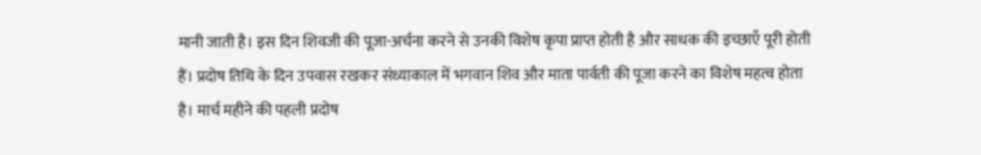मानी जाती है। इस दिन शिवजी की पूजा-अर्चना करने से उनकी विशेष कृपा प्राप्त होती है और साधक की इच्छाएँ पूरी होती हैं। प्रदोष तिथि के दिन उपवास रखकर संध्याकाल में भगवान शिव और माता पार्वती की पूजा करने का विशेष महत्व होता है। मार्च महीने की पहली प्रदोष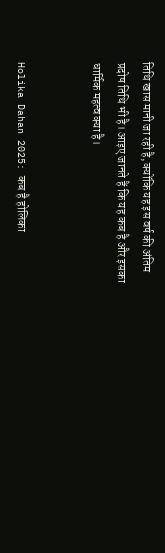तिथि खास मानी जा रही है, क्योंकि यह इस वर्ष की अंतिम प्रदोष तिथि भी है। आइए जानते हैं कि यह कब है और इसका धार्मिक महत्व क्या है।


Holika Dahan 2025: कब है होलिका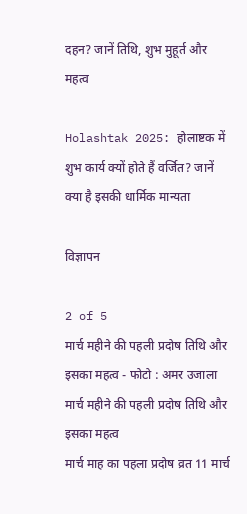दहन? जानें तिथि, शुभ मुहूर्त और महत्व

Holashtak 2025: होलाष्टक में शुभ कार्य क्यों होते हैं वर्जित? जानें क्या है इसकी धार्मिक मान्यता

विज्ञापन

2 of 5
मार्च महीने की पहली प्रदोष तिथि और इसका महत्व - फोटो : अमर उजाला
मार्च महीने की पहली प्रदोष तिथि और इसका महत्व
मार्च माह का पहला प्रदोष व्रत 11 मार्च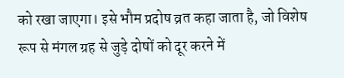को रखा जाएगा। इसे भौम प्रदोष व्रत कहा जाता है, जो विशेष रूप से मंगल ग्रह से जुड़े दोषों को दूर करने में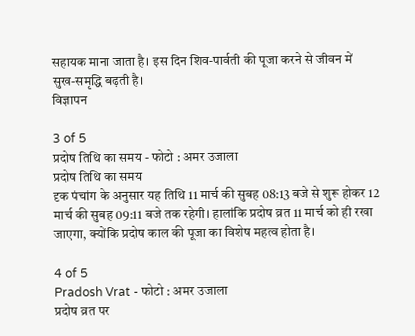सहायक माना जाता है। इस दिन शिव-पार्वती की पूजा करने से जीवन में सुख-समृद्धि बढ़ती है।
विज्ञापन

3 of 5
प्रदोष तिथि का समय - फोटो : अमर उजाला
प्रदोष तिथि का समय
दृक पंचांग के अनुसार यह तिथि 11 मार्च की सुबह 08:13 बजे से शुरू होकर 12 मार्च की सुबह 09:11 बजे तक रहेगी। हालांकि प्रदोष व्रत 11 मार्च को ही रखा जाएगा, क्योंकि प्रदोष काल की पूजा का विशेष महत्व होता है।

4 of 5
Pradosh Vrat - फोटो : अमर उजाला
प्रदोष व्रत पर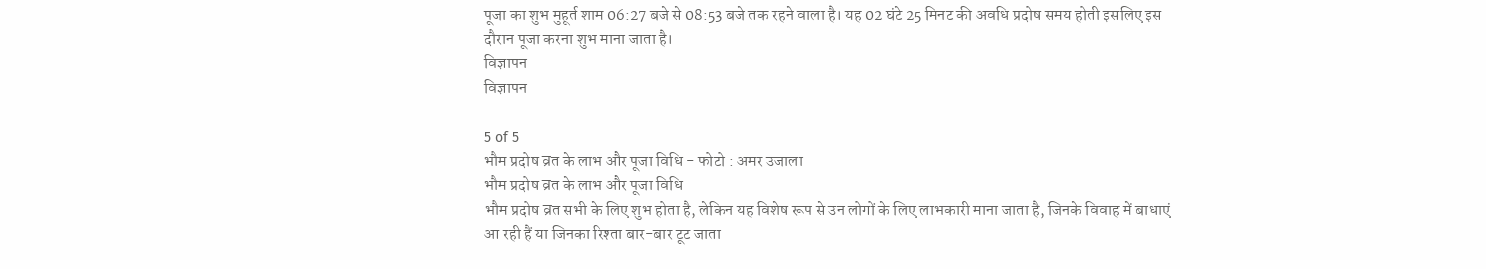पूजा का शुभ मुहूर्त शाम 06:27 बजे से 08:53 बजे तक रहने वाला है। यह 02 घंटे 25 मिनट की अवधि प्रदोष समय होती इसलिए इस दौरान पूजा करना शुभ माना जाता है।
विज्ञापन
विज्ञापन

5 of 5
भौम प्रदोष व्रत के लाभ और पूजा विधि - फोटो : अमर उजाला
भौम प्रदोष व्रत के लाभ और पूजा विधि
भौम प्रदोष व्रत सभी के लिए शुभ होता है, लेकिन यह विशेष रूप से उन लोगों के लिए लाभकारी माना जाता है, जिनके विवाह में बाधाएं आ रही हैं या जिनका रिश्ता बार-बार टूट जाता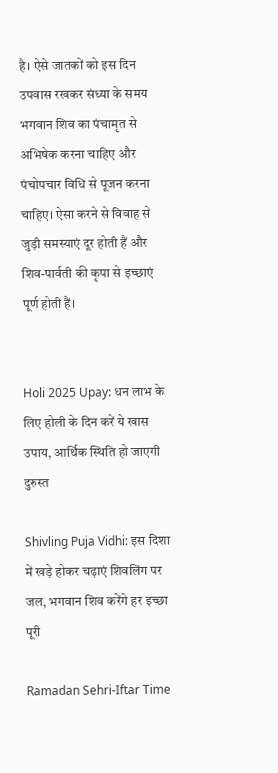है। ऐसे जातकों को इस दिन उपवास रखकर संध्या के समय भगवान शिव का पंचामृत से अभिषेक करना चाहिए और पंचोपचार विधि से पूजन करना चाहिए। ऐसा करने से विवाह से जुड़ी समस्याएं दूर होती हैं और शिव-पार्वती की कृपा से इच्छाएं पूर्ण होती हैं।


Holi 2025 Upay: धन लाभ के लिए होली के दिन करें ये खास उपाय, आर्थिक स्थिति हो जाएगी दुरुस्त

Shivling Puja Vidhi: इस दिशा में खड़े होकर चढ़ाएं शिवलिंग पर जल, भगवान शिव करेंगे हर इच्छा पूरी

Ramadan Sehri-Iftar Time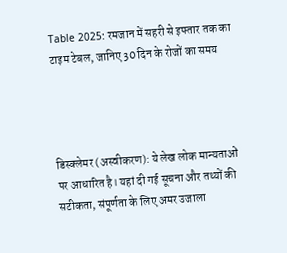Table 2025: रमजान में सहरी से इफ्तार तक का टाइम टेबल, जानिए 30 दिन के रोजों का समय




डिस्क्लेमर (अस्वीकरण): ये लेख लोक मान्यताओं पर आधारित है। यहां दी गई सूचना और तथ्यों की सटीकता, संपूर्णता के लिए अमर उजाला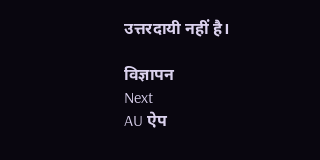उत्तरदायी नहीं है।

विज्ञापन
Next
AU ऐप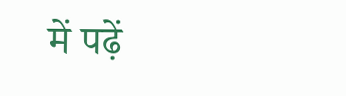में पढ़ें